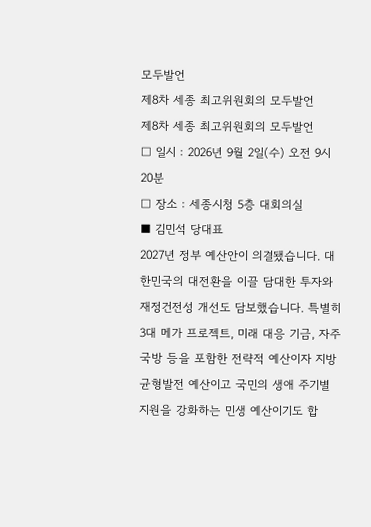모두발언
제8차 세종 최고위원회의 모두발언
제8차 세종 최고위원회의 모두발언
□ 일시 : 2026년 9월 2일(수) 오전 9시 20분
□ 장소 : 세종시청 5층 대회의실
■ 김민석 당대표
2027년 정부 예산안이 의결됐습니다. 대한민국의 대전환을 이끌 담대한 투자와 재정건전성 개선도 담보했습니다. 특별히 3대 메가 프로젝트, 미래 대응 기금, 자주국방 등을 포함한 전략적 예산이자 지방 균형발전 예산이고 국민의 생애 주기별 지원을 강화하는 민생 예산이기도 합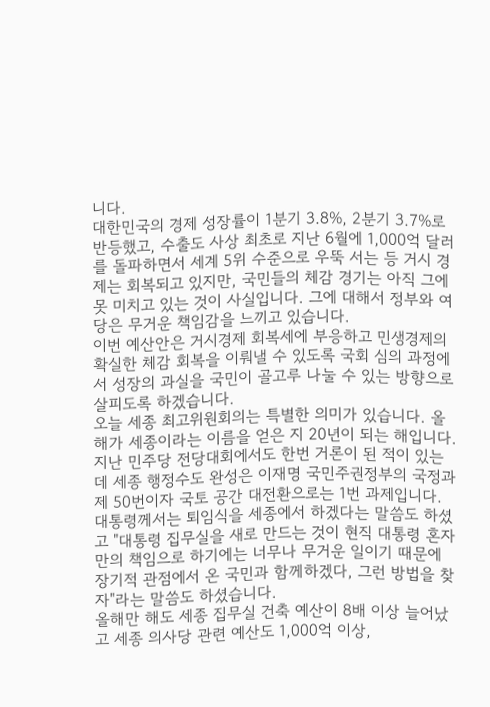니다.
대한민국의 경제 성장률이 1분기 3.8%, 2분기 3.7%로 반등했고, 수출도 사상 최초로 지난 6월에 1,000억 달러를 돌파하면서 세계 5위 수준으로 우뚝 서는 등 거시 경제는 회복되고 있지만, 국민들의 체감 경기는 아직 그에 못 미치고 있는 것이 사실입니다. 그에 대해서 정부와 여당은 무거운 책임감을 느끼고 있습니다.
이번 예산안은 거시경제 회복세에 부응하고 민생경제의 확실한 체감 회복을 이뤄낼 수 있도록 국회 심의 과정에서 성장의 과실을 국민이 골고루 나눌 수 있는 방향으로 살피도록 하겠습니다.
오늘 세종 최고위원회의는 특별한 의미가 있습니다. 올해가 세종이라는 이름을 얻은 지 20년이 되는 해입니다. 지난 민주당 전당대회에서도 한번 거론이 된 적이 있는데 세종 행정수도 완성은 이재명 국민주권정부의 국정과제 50번이자 국토 공간 대전환으로는 1번 과제입니다.
대통령께서는 퇴임식을 세종에서 하겠다는 말씀도 하셨고 "대통령 집무실을 새로 만드는 것이 현직 대통령 혼자만의 책임으로 하기에는 너무나 무거운 일이기 때문에 장기적 관점에서 온 국민과 함께하겠다, 그런 방법을 찾자"라는 말씀도 하셨습니다.
올해만 해도 세종 집무실 건축 예산이 8배 이상 늘어났고 세종 의사당 관련 예산도 1,000억 이상,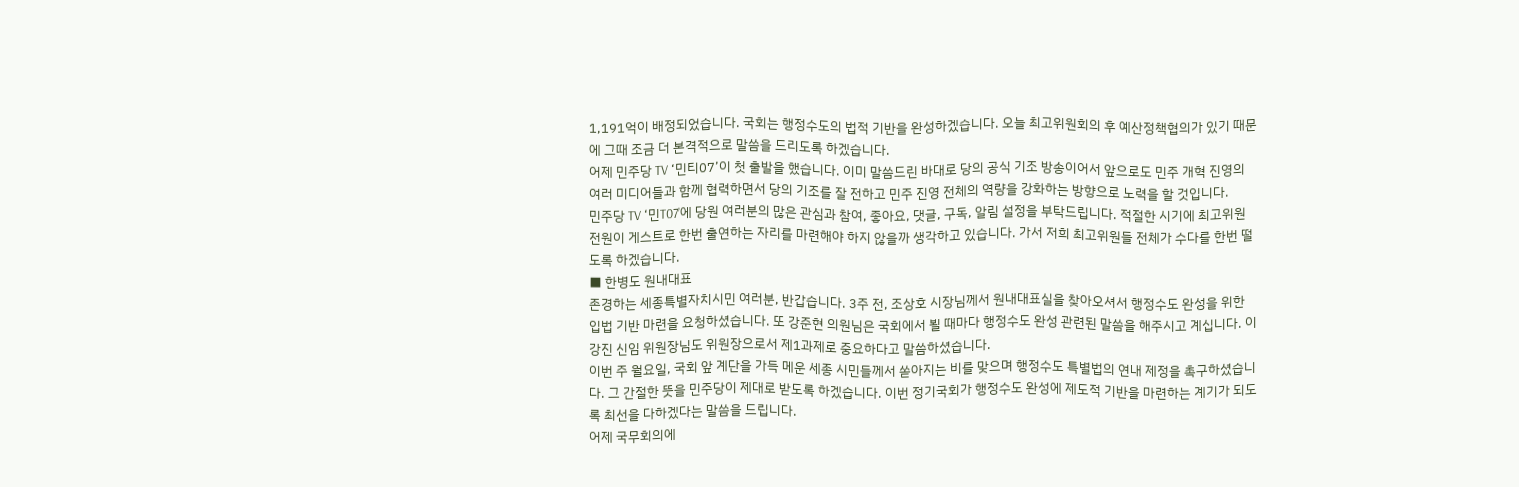1,191억이 배정되었습니다. 국회는 행정수도의 법적 기반을 완성하겠습니다. 오늘 최고위원회의 후 예산정책협의가 있기 때문에 그때 조금 더 본격적으로 말씀을 드리도록 하겠습니다.
어제 민주당 TV ‘민티07’이 첫 출발을 했습니다. 이미 말씀드린 바대로 당의 공식 기조 방송이어서 앞으로도 민주 개혁 진영의 여러 미디어들과 함께 협력하면서 당의 기조를 잘 전하고 민주 진영 전체의 역량을 강화하는 방향으로 노력을 할 것입니다.
민주당 TV ‘민T07’에 당원 여러분의 많은 관심과 참여, 좋아요, 댓글, 구독, 알림 설정을 부탁드립니다. 적절한 시기에 최고위원 전원이 게스트로 한번 출연하는 자리를 마련해야 하지 않을까 생각하고 있습니다. 가서 저희 최고위원들 전체가 수다를 한번 떨도록 하겠습니다.
■ 한병도 원내대표
존경하는 세종특별자치시민 여러분, 반갑습니다. 3주 전, 조상호 시장님께서 원내대표실을 찾아오셔서 행정수도 완성을 위한 입법 기반 마련을 요청하셨습니다. 또 강준현 의원님은 국회에서 뵐 때마다 행정수도 완성 관련된 말씀을 해주시고 계십니다. 이강진 신임 위원장님도 위원장으로서 제1과제로 중요하다고 말씀하셨습니다.
이번 주 월요일, 국회 앞 계단을 가득 메운 세종 시민들께서 쏟아지는 비를 맞으며 행정수도 특별법의 연내 제정을 촉구하셨습니다. 그 간절한 뜻을 민주당이 제대로 받도록 하겠습니다. 이번 정기국회가 행정수도 완성에 제도적 기반을 마련하는 계기가 되도록 최선을 다하겠다는 말씀을 드립니다.
어제 국무회의에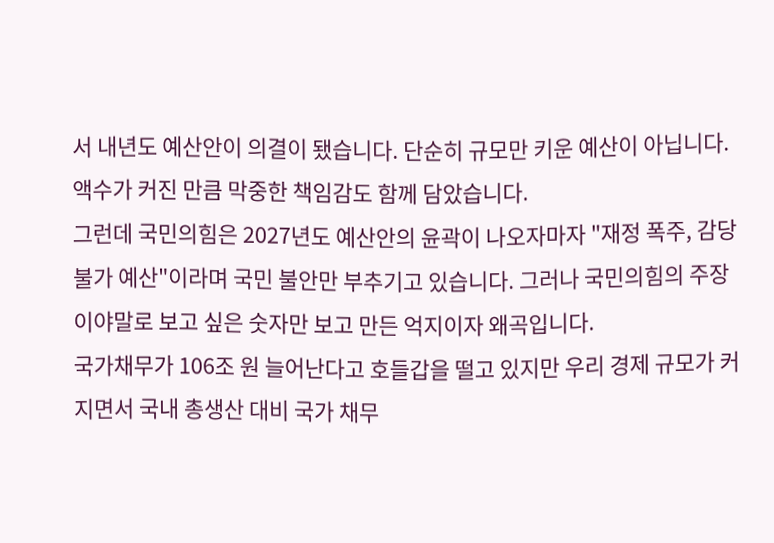서 내년도 예산안이 의결이 됐습니다. 단순히 규모만 키운 예산이 아닙니다. 액수가 커진 만큼 막중한 책임감도 함께 담았습니다.
그런데 국민의힘은 2027년도 예산안의 윤곽이 나오자마자 "재정 폭주, 감당 불가 예산"이라며 국민 불안만 부추기고 있습니다. 그러나 국민의힘의 주장이야말로 보고 싶은 숫자만 보고 만든 억지이자 왜곡입니다.
국가채무가 106조 원 늘어난다고 호들갑을 떨고 있지만 우리 경제 규모가 커지면서 국내 총생산 대비 국가 채무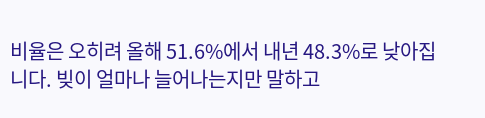비율은 오히려 올해 51.6%에서 내년 48.3%로 낮아집니다. 빚이 얼마나 늘어나는지만 말하고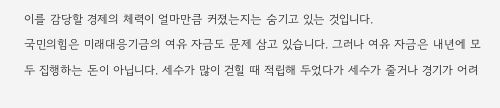이를 감당할 경제의 체력이 얼마만큼 커졌는지는 숨기고 있는 것입니다.
국민의힘은 미래대응기금의 여유 자금도 문제 삼고 있습니다. 그러나 여유 자금은 내년에 모두 집행하는 돈이 아닙니다. 세수가 많이 걷힐 때 적립해 두었다가 세수가 줄거나 경기가 어려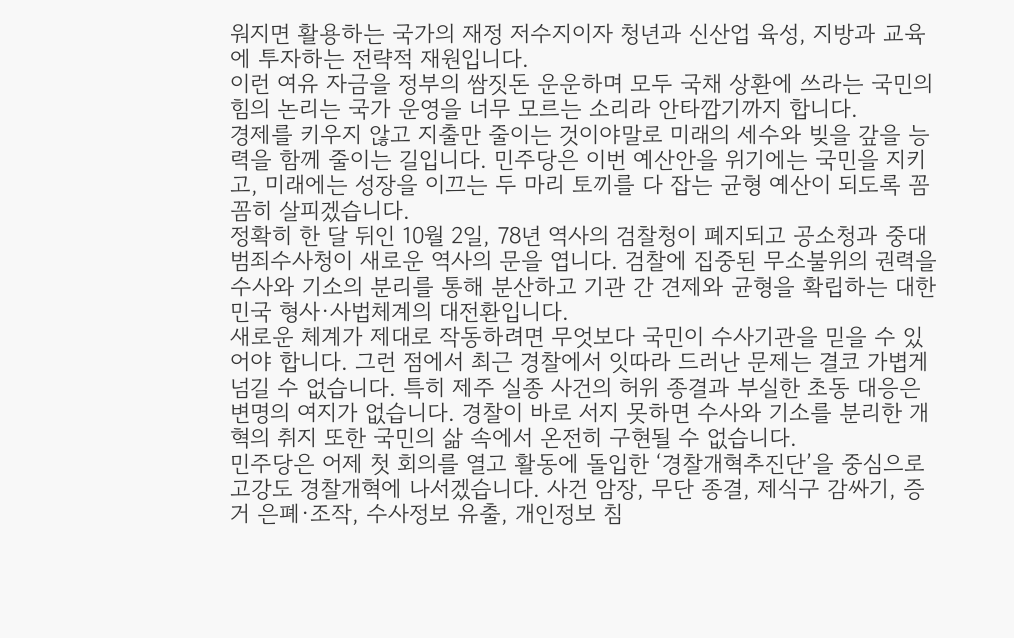워지면 활용하는 국가의 재정 저수지이자 청년과 신산업 육성, 지방과 교육에 투자하는 전략적 재원입니다.
이런 여유 자금을 정부의 쌈짓돈 운운하며 모두 국채 상환에 쓰라는 국민의힘의 논리는 국가 운영을 너무 모르는 소리라 안타깝기까지 합니다.
경제를 키우지 않고 지출만 줄이는 것이야말로 미래의 세수와 빚을 갚을 능력을 함께 줄이는 길입니다. 민주당은 이번 예산안을 위기에는 국민을 지키고, 미래에는 성장을 이끄는 두 마리 토끼를 다 잡는 균형 예산이 되도록 꼼꼼히 살피겠습니다.
정확히 한 달 뒤인 10월 2일, 78년 역사의 검찰청이 폐지되고 공소청과 중대범죄수사청이 새로운 역사의 문을 엽니다. 검찰에 집중된 무소불위의 권력을 수사와 기소의 분리를 통해 분산하고 기관 간 견제와 균형을 확립하는 대한민국 형사·사법체계의 대전환입니다.
새로운 체계가 제대로 작동하려면 무엇보다 국민이 수사기관을 믿을 수 있어야 합니다. 그런 점에서 최근 경찰에서 잇따라 드러난 문제는 결코 가볍게 넘길 수 없습니다. 특히 제주 실종 사건의 허위 종결과 부실한 초동 대응은 변명의 여지가 없습니다. 경찰이 바로 서지 못하면 수사와 기소를 분리한 개혁의 취지 또한 국민의 삶 속에서 온전히 구현될 수 없습니다.
민주당은 어제 첫 회의를 열고 활동에 돌입한 ‘경찰개혁추진단’을 중심으로 고강도 경찰개혁에 나서겠습니다. 사건 암장, 무단 종결, 제식구 감싸기, 증거 은폐·조작, 수사정보 유출, 개인정보 침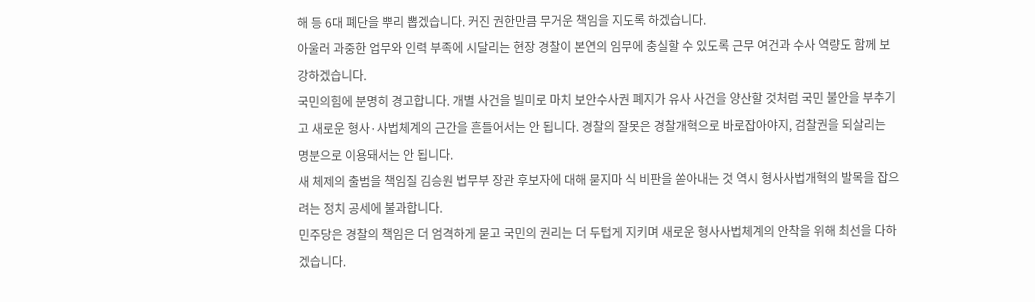해 등 6대 폐단을 뿌리 뽑겠습니다. 커진 권한만큼 무거운 책임을 지도록 하겠습니다.
아울러 과중한 업무와 인력 부족에 시달리는 현장 경찰이 본연의 임무에 충실할 수 있도록 근무 여건과 수사 역량도 함께 보강하겠습니다.
국민의힘에 분명히 경고합니다. 개별 사건을 빌미로 마치 보안수사권 폐지가 유사 사건을 양산할 것처럼 국민 불안을 부추기고 새로운 형사·사법체계의 근간을 흔들어서는 안 됩니다. 경찰의 잘못은 경찰개혁으로 바로잡아야지, 검찰권을 되살리는 명분으로 이용돼서는 안 됩니다.
새 체제의 출범을 책임질 김승원 법무부 장관 후보자에 대해 묻지마 식 비판을 쏟아내는 것 역시 형사사법개혁의 발목을 잡으려는 정치 공세에 불과합니다.
민주당은 경찰의 책임은 더 엄격하게 묻고 국민의 권리는 더 두텁게 지키며 새로운 형사사법체계의 안착을 위해 최선을 다하겠습니다.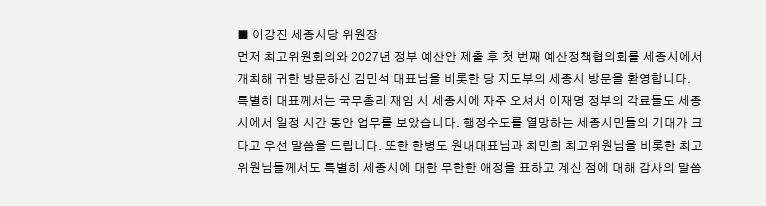■ 이강진 세종시당 위원장
먼저 최고위원회의와 2027년 정부 예산안 제출 후 첫 번째 예산정책협의회를 세종시에서 개최해 귀한 방문하신 김민석 대표님을 비롯한 당 지도부의 세종시 방문을 환영합니다. 특별히 대표께서는 국무총리 재임 시 세종시에 자주 오셔서 이재명 정부의 각료들도 세종시에서 일정 시간 동안 업무를 보았습니다. 행정수도를 열망하는 세종시민들의 기대가 크다고 우선 말씀을 드립니다. 또한 한병도 원내대표님과 최민희 최고위원님을 비롯한 최고위원님들께서도 특별히 세종시에 대한 무한한 애정을 표하고 계신 점에 대해 감사의 말씀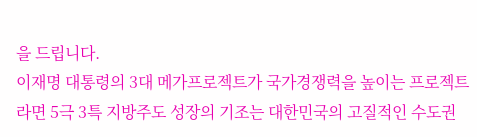을 드립니다.
이재명 대통령의 3대 메가프로젝트가 국가경쟁력을 높이는 프로젝트라면 5극 3특 지방주도 성장의 기조는 대한민국의 고질적인 수도권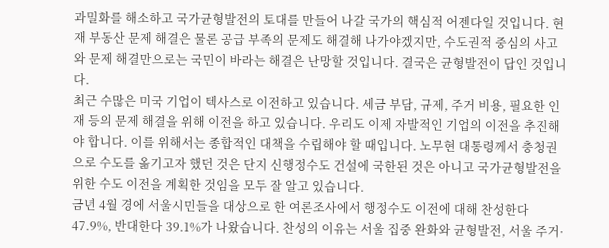과밀화를 해소하고 국가균형발전의 토대를 만들어 나갈 국가의 핵심적 어젠다일 것입니다. 현재 부동산 문제 해결은 물론 공급 부족의 문제도 해결해 나가야겠지만, 수도권적 중심의 사고와 문제 해결만으로는 국민이 바라는 해결은 난망할 것입니다. 결국은 균형발전이 답인 것입니다.
최근 수많은 미국 기업이 텍사스로 이전하고 있습니다. 세금 부담, 규제, 주거 비용, 필요한 인재 등의 문제 해결을 위해 이전을 하고 있습니다. 우리도 이제 자발적인 기업의 이전을 추진해야 합니다. 이를 위해서는 종합적인 대책을 수립해야 할 때입니다. 노무현 대통령께서 충청권으로 수도를 옮기고자 했던 것은 단지 신행정수도 건설에 국한된 것은 아니고 국가균형발전을 위한 수도 이전을 계획한 것임을 모두 잘 알고 있습니다.
금년 4월 경에 서울시민들을 대상으로 한 여론조사에서 행정수도 이전에 대해 찬성한다 47.9%, 반대한다 39.1%가 나왔습니다. 찬성의 이유는 서울 집중 완화와 균형발전, 서울 주거·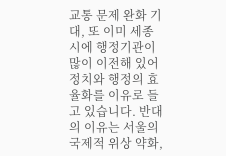교통 문제 완화 기대, 또 이미 세종시에 행정기관이 많이 이전해 있어 정치와 행정의 효율화를 이유로 들고 있습니다. 반대의 이유는 서울의 국제적 위상 약화,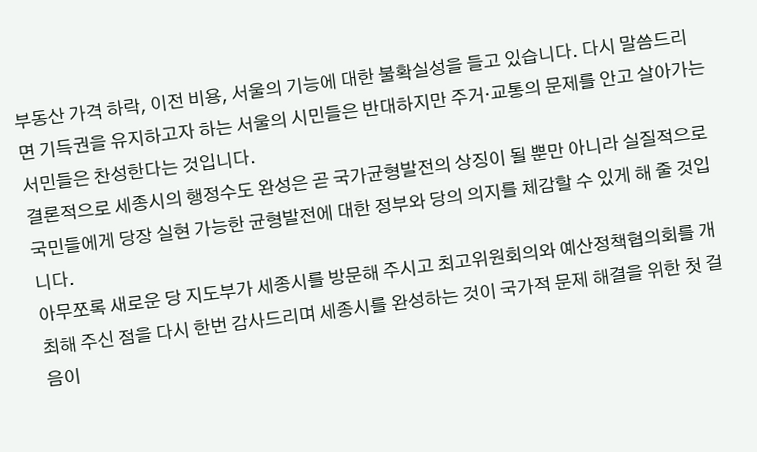부동산 가격 하락, 이전 비용, 서울의 기능에 대한 불확실성을 들고 있습니다. 다시 말씀드리면 기득권을 유지하고자 하는 서울의 시민들은 반대하지만 주거·교통의 문제를 안고 살아가는 서민들은 찬성한다는 것입니다.
결론적으로 세종시의 행정수도 완성은 곧 국가균형발전의 상징이 될 뿐만 아니라 실질적으로 국민들에게 당장 실현 가능한 균형발전에 대한 정부와 당의 의지를 체감할 수 있게 해 줄 것입니다.
아무쪼록 새로운 당 지도부가 세종시를 방문해 주시고 최고위원회의와 예산정책협의회를 개최해 주신 점을 다시 한번 감사드리며 세종시를 완성하는 것이 국가적 문제 해결을 위한 첫 걸음이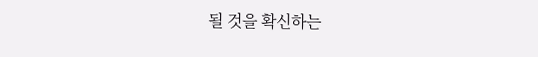될 것을 확신하는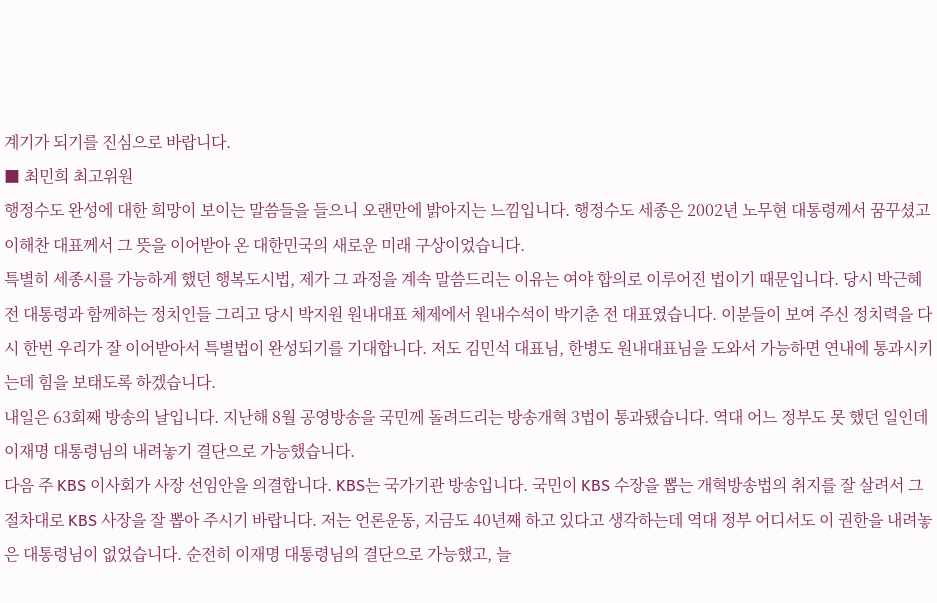계기가 되기를 진심으로 바랍니다.
■ 최민희 최고위원
행정수도 완성에 대한 희망이 보이는 말씀들을 들으니 오랜만에 밝아지는 느낌입니다. 행정수도 세종은 2002년 노무현 대통령께서 꿈꾸셨고 이해찬 대표께서 그 뜻을 이어받아 온 대한민국의 새로운 미래 구상이었습니다.
특별히 세종시를 가능하게 했던 행복도시법, 제가 그 과정을 계속 말씀드리는 이유는 여야 합의로 이루어진 법이기 때문입니다. 당시 박근혜 전 대통령과 함께하는 정치인들 그리고 당시 박지원 원내대표 체제에서 원내수석이 박기춘 전 대표였습니다. 이분들이 보여 주신 정치력을 다시 한번 우리가 잘 이어받아서 특별법이 완성되기를 기대합니다. 저도 김민석 대표님, 한병도 원내대표님을 도와서 가능하면 연내에 통과시키는데 힘을 보태도록 하겠습니다.
내일은 63회째 방송의 날입니다. 지난해 8월 공영방송을 국민께 돌려드리는 방송개혁 3법이 통과됐습니다. 역대 어느 정부도 못 했던 일인데 이재명 대통령님의 내려놓기 결단으로 가능했습니다.
다음 주 KBS 이사회가 사장 선임안을 의결합니다. KBS는 국가기관 방송입니다. 국민이 KBS 수장을 뽑는 개혁방송법의 취지를 잘 살려서 그 절차대로 KBS 사장을 잘 뽑아 주시기 바랍니다. 저는 언론운동, 지금도 40년째 하고 있다고 생각하는데 역대 정부 어디서도 이 권한을 내려놓은 대통령님이 없었습니다. 순전히 이재명 대통령님의 결단으로 가능했고, 늘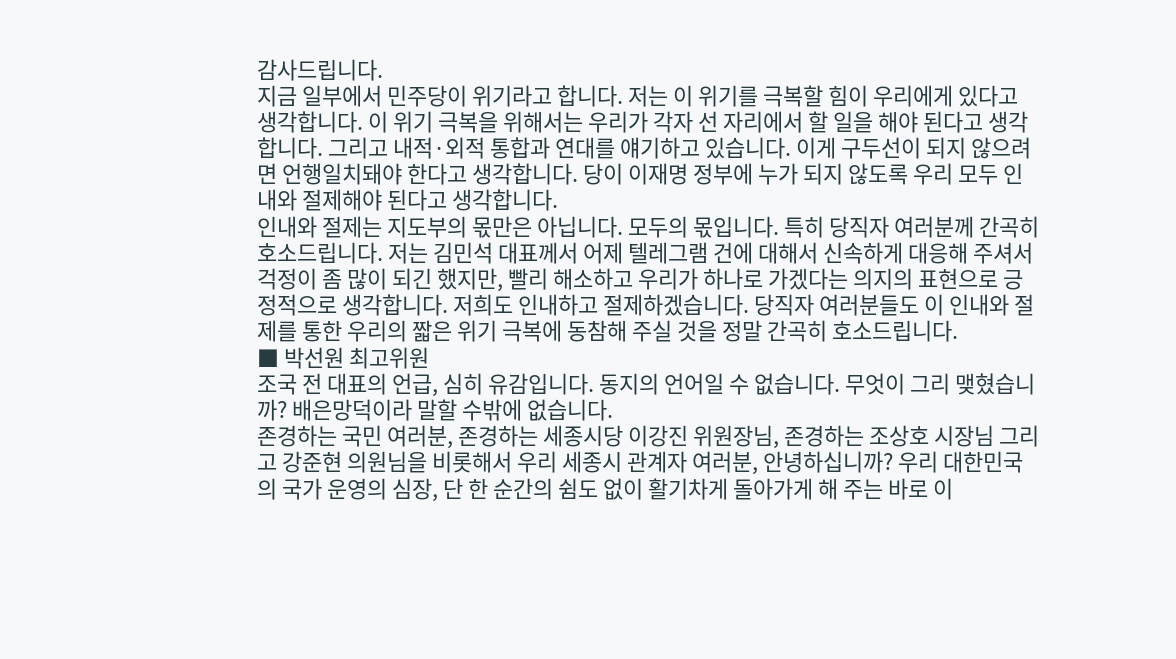감사드립니다.
지금 일부에서 민주당이 위기라고 합니다. 저는 이 위기를 극복할 힘이 우리에게 있다고 생각합니다. 이 위기 극복을 위해서는 우리가 각자 선 자리에서 할 일을 해야 된다고 생각합니다. 그리고 내적·외적 통합과 연대를 얘기하고 있습니다. 이게 구두선이 되지 않으려면 언행일치돼야 한다고 생각합니다. 당이 이재명 정부에 누가 되지 않도록 우리 모두 인내와 절제해야 된다고 생각합니다.
인내와 절제는 지도부의 몫만은 아닙니다. 모두의 몫입니다. 특히 당직자 여러분께 간곡히 호소드립니다. 저는 김민석 대표께서 어제 텔레그램 건에 대해서 신속하게 대응해 주셔서 걱정이 좀 많이 되긴 했지만, 빨리 해소하고 우리가 하나로 가겠다는 의지의 표현으로 긍정적으로 생각합니다. 저희도 인내하고 절제하겠습니다. 당직자 여러분들도 이 인내와 절제를 통한 우리의 짧은 위기 극복에 동참해 주실 것을 정말 간곡히 호소드립니다.
■ 박선원 최고위원
조국 전 대표의 언급, 심히 유감입니다. 동지의 언어일 수 없습니다. 무엇이 그리 맺혔습니까? 배은망덕이라 말할 수밖에 없습니다.
존경하는 국민 여러분, 존경하는 세종시당 이강진 위원장님, 존경하는 조상호 시장님 그리고 강준현 의원님을 비롯해서 우리 세종시 관계자 여러분, 안녕하십니까? 우리 대한민국의 국가 운영의 심장, 단 한 순간의 쉼도 없이 활기차게 돌아가게 해 주는 바로 이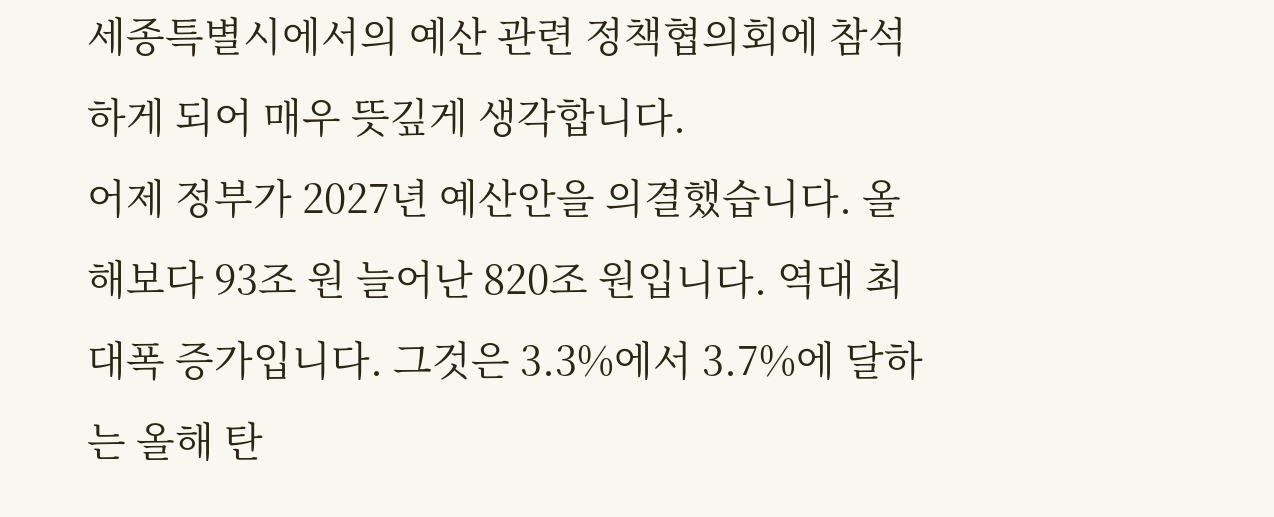세종특별시에서의 예산 관련 정책협의회에 참석하게 되어 매우 뜻깊게 생각합니다.
어제 정부가 2027년 예산안을 의결했습니다. 올해보다 93조 원 늘어난 820조 원입니다. 역대 최대폭 증가입니다. 그것은 3.3%에서 3.7%에 달하는 올해 탄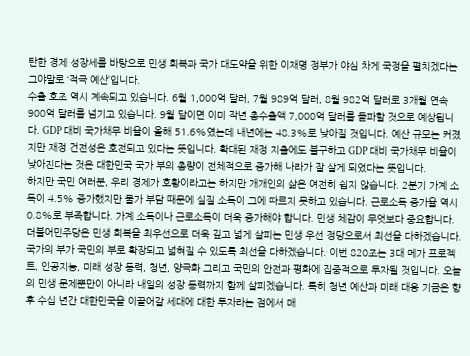탄한 경제 성장세를 바탕으로 민생 회복과 국가 대도약을 위한 이재명 정부가 야심 차게 국정을 펼치겠다는 그야말로 ‘적극 예산’입니다.
수출 호조 역시 계속되고 있습니다. 6월 1,000억 달러, 7월 989억 달러, 8월 982억 달러로 3개월 연속 900억 달러를 넘기고 있습니다. 9월 달이면 이미 작년 총수출액 7,000억 달러를 돌파할 것으로 예상됩니다. GDP 대비 국가채무 비율이 올해 51.6%였는데 내년에는 48.3%로 낮아질 것입니다. 예산 규모는 커졌지만 재정 건전성은 호전되고 있다는 뜻입니다. 확대된 재정 지출에도 불구하고 GDP 대비 국가채무 비율이 낮아진다는 것은 대한민국 국가 부의 총량이 전체적으로 증가해 나라가 잘 살게 되었다는 뜻입니다.
하지만 국민 여러분, 우리 경제가 호황이라고는 하지만 개개인의 삶은 여전히 쉽지 않습니다. 2분기 가계 소득이 4.5% 증가했지만 물가 부담 때문에 실질 소득이 그에 따르지 못하고 있습니다. 근로소득 증가율 역시 0.8%로 부족합니다. 가계 소득이나 근로소득이 더욱 증가해야 합니다. 민생 체감이 무엇보다 중요합니다. 더불어민주당은 민생 회복을 최우선으로 더욱 깊고 넓게 살피는 민생 우선 정당으로서 최선을 다하겠습니다.
국가의 부가 국민의 부로 확장되고 넓혀질 수 있도록 최선을 다하겠습니다. 이번 820조는 3대 메가 프로젝트, 인공지능, 미래 성장 동력, 청년, 양극화 그리고 국민의 안전과 평화에 집중적으로 투자될 것입니다. 오늘의 민생 문제뿐만이 아니라 내일의 성장 동력까지 함께 살피겠습니다. 특히 청년 예산과 미래 대응 기금은 향후 수십 년간 대한민국을 이끌어갈 세대에 대한 투자라는 점에서 매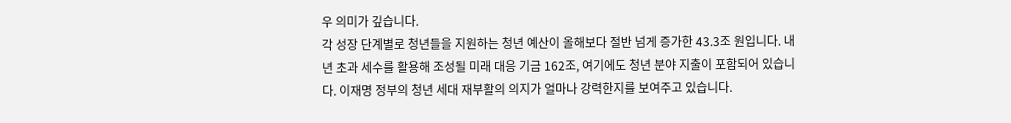우 의미가 깊습니다.
각 성장 단계별로 청년들을 지원하는 청년 예산이 올해보다 절반 넘게 증가한 43.3조 원입니다. 내년 초과 세수를 활용해 조성될 미래 대응 기금 162조, 여기에도 청년 분야 지출이 포함되어 있습니다. 이재명 정부의 청년 세대 재부활의 의지가 얼마나 강력한지를 보여주고 있습니다.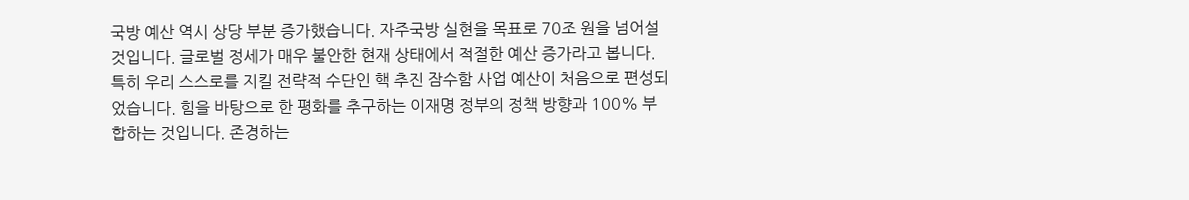국방 예산 역시 상당 부분 증가했습니다. 자주국방 실현을 목표로 70조 원을 넘어설 것입니다. 글로벌 정세가 매우 불안한 현재 상태에서 적절한 예산 증가라고 봅니다. 특히 우리 스스로를 지킬 전략적 수단인 핵 추진 잠수함 사업 예산이 처음으로 편성되었습니다. 힘을 바탕으로 한 평화를 추구하는 이재명 정부의 정책 방향과 100% 부합하는 것입니다. 존경하는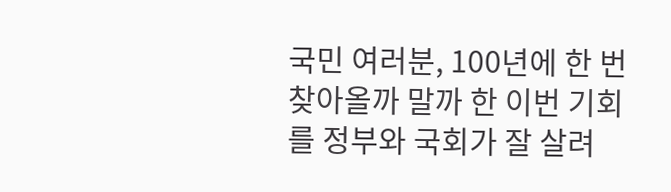국민 여러분, 100년에 한 번 찾아올까 말까 한 이번 기회를 정부와 국회가 잘 살려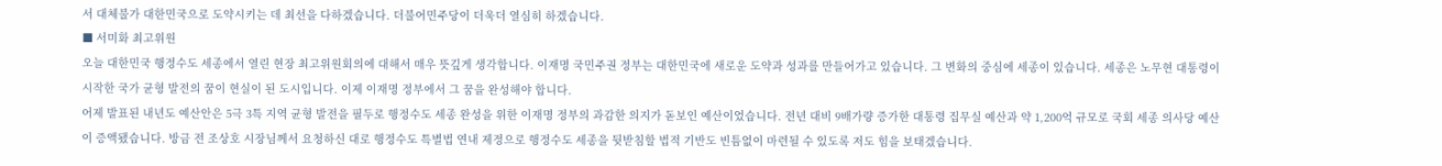서 대체불가 대한민국으로 도약시키는 데 최선을 다하겠습니다. 더불어민주당이 더욱더 열심히 하겠습니다.
■ 서미화 최고위원
오늘 대한민국 행정수도 세종에서 열린 현장 최고위원회의에 대해서 매우 뜻깊게 생각합니다. 이재명 국민주권 정부는 대한민국에 새로운 도약과 성과를 만들어가고 있습니다. 그 변화의 중심에 세종이 있습니다. 세종은 노무현 대통령이 시작한 국가 균형 발전의 꿈이 현실이 된 도시입니다. 이제 이재명 정부에서 그 꿈을 완성해야 합니다.
어제 발표된 내년도 예산안은 5극 3특 지역 균형 발전을 필두로 행정수도 세종 완성을 위한 이재명 정부의 과감한 의지가 돋보인 예산이었습니다. 전년 대비 9배가량 증가한 대통령 집무실 예산과 약 1,200억 규모로 국회 세종 의사당 예산이 증액됐습니다. 방금 전 조상호 시장님께서 요청하신 대로 행정수도 특별법 연내 제정으로 행정수도 세종을 뒷받침할 법적 기반도 빈틈없이 마련될 수 있도록 저도 힘을 보태겠습니다.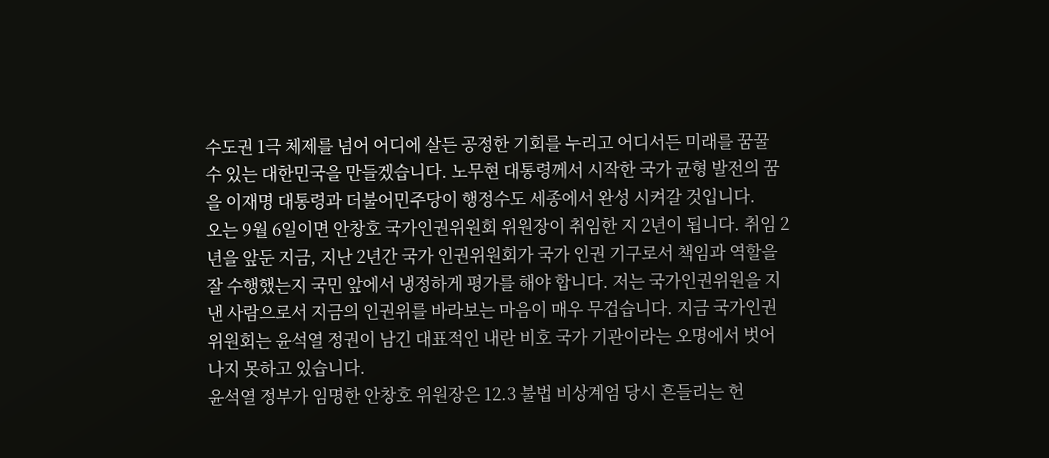수도권 1극 체제를 넘어 어디에 살든 공정한 기회를 누리고 어디서든 미래를 꿈꿀 수 있는 대한민국을 만들겠습니다. 노무현 대통령께서 시작한 국가 균형 발전의 꿈을 이재명 대통령과 더불어민주당이 행정수도 세종에서 완성 시켜갈 것입니다.
오는 9월 6일이면 안창호 국가인권위원회 위원장이 취임한 지 2년이 됩니다. 취임 2년을 앞둔 지금, 지난 2년간 국가 인권위원회가 국가 인권 기구로서 책임과 역할을 잘 수행했는지 국민 앞에서 냉정하게 평가를 해야 합니다. 저는 국가인권위원을 지낸 사람으로서 지금의 인권위를 바라보는 마음이 매우 무겁습니다. 지금 국가인권위원회는 윤석열 정권이 남긴 대표적인 내란 비호 국가 기관이라는 오명에서 벗어나지 못하고 있습니다.
윤석열 정부가 임명한 안창호 위원장은 12.3 불법 비상계엄 당시 흔들리는 헌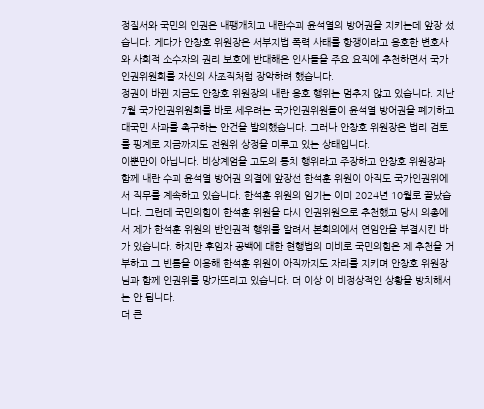정질서와 국민의 인권은 내팽개치고 내란수괴 윤석열의 방어권을 지키는데 앞장 섰습니다. 게다가 안창호 위원장은 서부지법 폭력 사태를 항쟁이라고 옹호한 변호사와 사회적 소수자의 권리 보호에 반대해온 인사들을 주요 요직에 추천하면서 국가인권위원회를 자신의 사조직처럼 장악하려 했습니다.
정권이 바뀐 지금도 안창호 위원장의 내란 옹호 행위는 멈추지 않고 있습니다. 지난 7월 국가인권위원회를 바로 세우려는 국가인권위원들이 윤석열 방어권을 폐기하고 대국민 사과를 촉구하는 안건을 발의했습니다. 그러나 안창호 위원장은 법리 검토를 핑계로 지금까지도 전원위 상정을 미루고 있는 상태입니다.
이뿐만이 아닙니다. 비상계엄을 고도의 통치 행위라고 주장하고 안창호 위원장과 함께 내란 수괴 윤석열 방어권 의결에 앞장선 한석훈 위원이 아직도 국가인권위에서 직무를 계속하고 있습니다. 한석훈 위원의 임기는 이미 2024년 10월로 끝났습니다. 그런데 국민의힘이 한석훈 위원을 다시 인권위원으로 추천했고 당시 의총에서 제가 한석훈 위원의 반인권적 행위를 알려서 본회의에서 연임안을 부결시킨 바가 있습니다. 하지만 후임자 공백에 대한 현행법의 미비로 국민의힘은 제 추천을 거부하고 그 빈틈을 이용해 한석훈 위원이 아직까지도 자리를 지키며 안창호 위원장님과 함께 인권위를 망가뜨리고 있습니다. 더 이상 이 비정상적인 상황을 방치해서는 안 됩니다.
더 큰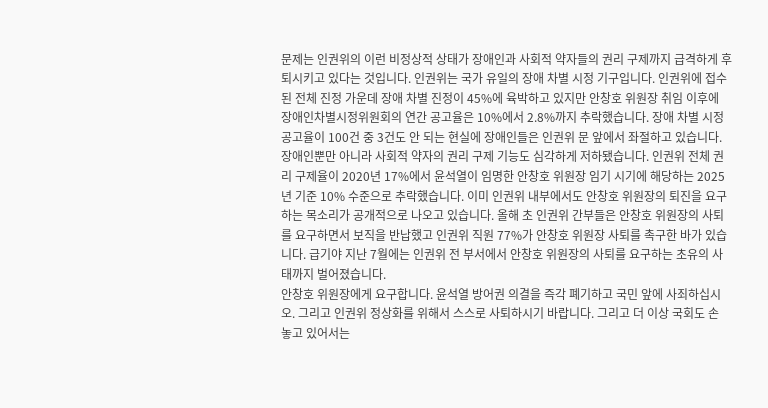문제는 인권위의 이런 비정상적 상태가 장애인과 사회적 약자들의 권리 구제까지 급격하게 후퇴시키고 있다는 것입니다. 인권위는 국가 유일의 장애 차별 시정 기구입니다. 인권위에 접수된 전체 진정 가운데 장애 차별 진정이 45%에 육박하고 있지만 안창호 위원장 취임 이후에 장애인차별시정위원회의 연간 공고율은 10%에서 2.8%까지 추락했습니다. 장애 차별 시정 공고율이 100건 중 3건도 안 되는 현실에 장애인들은 인권위 문 앞에서 좌절하고 있습니다.
장애인뿐만 아니라 사회적 약자의 권리 구제 기능도 심각하게 저하됐습니다. 인권위 전체 권리 구제율이 2020년 17%에서 윤석열이 임명한 안창호 위원장 임기 시기에 해당하는 2025년 기준 10% 수준으로 추락했습니다. 이미 인권위 내부에서도 안창호 위원장의 퇴진을 요구하는 목소리가 공개적으로 나오고 있습니다. 올해 초 인권위 간부들은 안창호 위원장의 사퇴를 요구하면서 보직을 반납했고 인권위 직원 77%가 안창호 위원장 사퇴를 촉구한 바가 있습니다. 급기야 지난 7월에는 인권위 전 부서에서 안창호 위원장의 사퇴를 요구하는 초유의 사태까지 벌어졌습니다.
안창호 위원장에게 요구합니다. 윤석열 방어권 의결을 즉각 폐기하고 국민 앞에 사죄하십시오. 그리고 인권위 정상화를 위해서 스스로 사퇴하시기 바랍니다. 그리고 더 이상 국회도 손 놓고 있어서는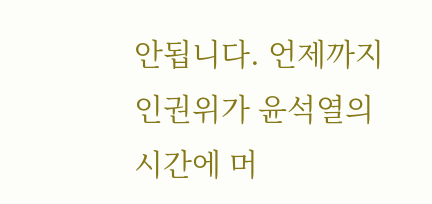안됩니다. 언제까지 인권위가 윤석열의 시간에 머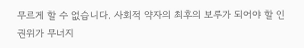무르게 할 수 없습니다. 사회적 약자의 최후의 보루가 되어야 할 인권위가 무너지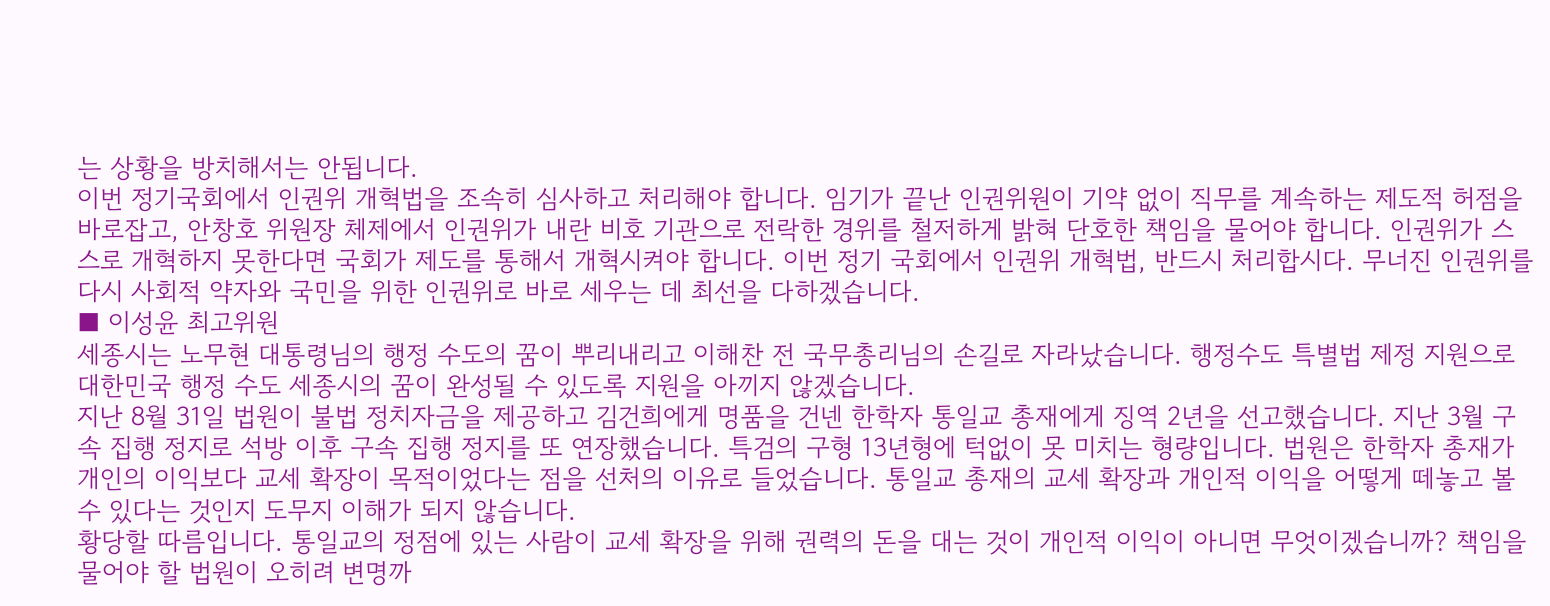는 상황을 방치해서는 안됩니다.
이번 정기국회에서 인권위 개혁법을 조속히 심사하고 처리해야 합니다. 임기가 끝난 인권위원이 기약 없이 직무를 계속하는 제도적 허점을 바로잡고, 안창호 위원장 체제에서 인권위가 내란 비호 기관으로 전락한 경위를 철저하게 밝혀 단호한 책임을 물어야 합니다. 인권위가 스스로 개혁하지 못한다면 국회가 제도를 통해서 개혁시켜야 합니다. 이번 정기 국회에서 인권위 개혁법, 반드시 처리합시다. 무너진 인권위를 다시 사회적 약자와 국민을 위한 인권위로 바로 세우는 데 최선을 다하겠습니다.
■ 이성윤 최고위원
세종시는 노무현 대통령님의 행정 수도의 꿈이 뿌리내리고 이해찬 전 국무총리님의 손길로 자라났습니다. 행정수도 특별법 제정 지원으로 대한민국 행정 수도 세종시의 꿈이 완성될 수 있도록 지원을 아끼지 않겠습니다.
지난 8월 31일 법원이 불법 정치자금을 제공하고 김건희에게 명품을 건넨 한학자 통일교 총재에게 징역 2년을 선고했습니다. 지난 3월 구속 집행 정지로 석방 이후 구속 집행 정지를 또 연장했습니다. 특검의 구형 13년형에 턱없이 못 미치는 형량입니다. 법원은 한학자 총재가 개인의 이익보다 교세 확장이 목적이었다는 점을 선처의 이유로 들었습니다. 통일교 총재의 교세 확장과 개인적 이익을 어떻게 떼놓고 볼 수 있다는 것인지 도무지 이해가 되지 않습니다.
황당할 따름입니다. 통일교의 정점에 있는 사람이 교세 확장을 위해 권력의 돈을 대는 것이 개인적 이익이 아니면 무엇이겠습니까? 책임을 물어야 할 법원이 오히려 변명까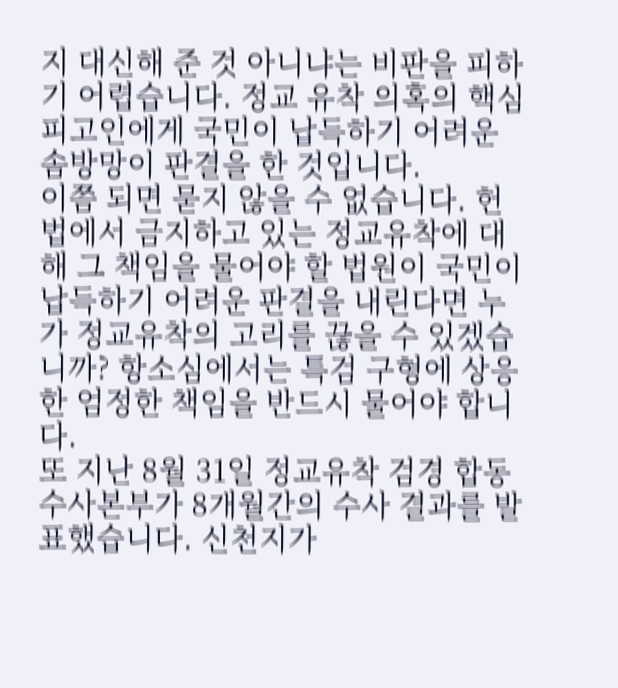지 대신해 준 것 아니냐는 비판을 피하기 어렵습니다. 정교 유착 의혹의 핵심 피고인에게 국민이 납득하기 어려운 솜방망이 판결을 한 것입니다.
이쯤 되면 묻지 않을 수 없습니다. 헌법에서 금지하고 있는 정교유착에 대해 그 책임을 물어야 할 법원이 국민이 납득하기 어려운 판결을 내린다면 누가 정교유착의 고리를 끊을 수 있겠습니까? 항소심에서는 특검 구형에 상응한 엄정한 책임을 반드시 물어야 합니다.
또 지난 8월 31일 정교유착 검경 합동수사본부가 8개월간의 수사 결과를 발표했습니다. 신천지가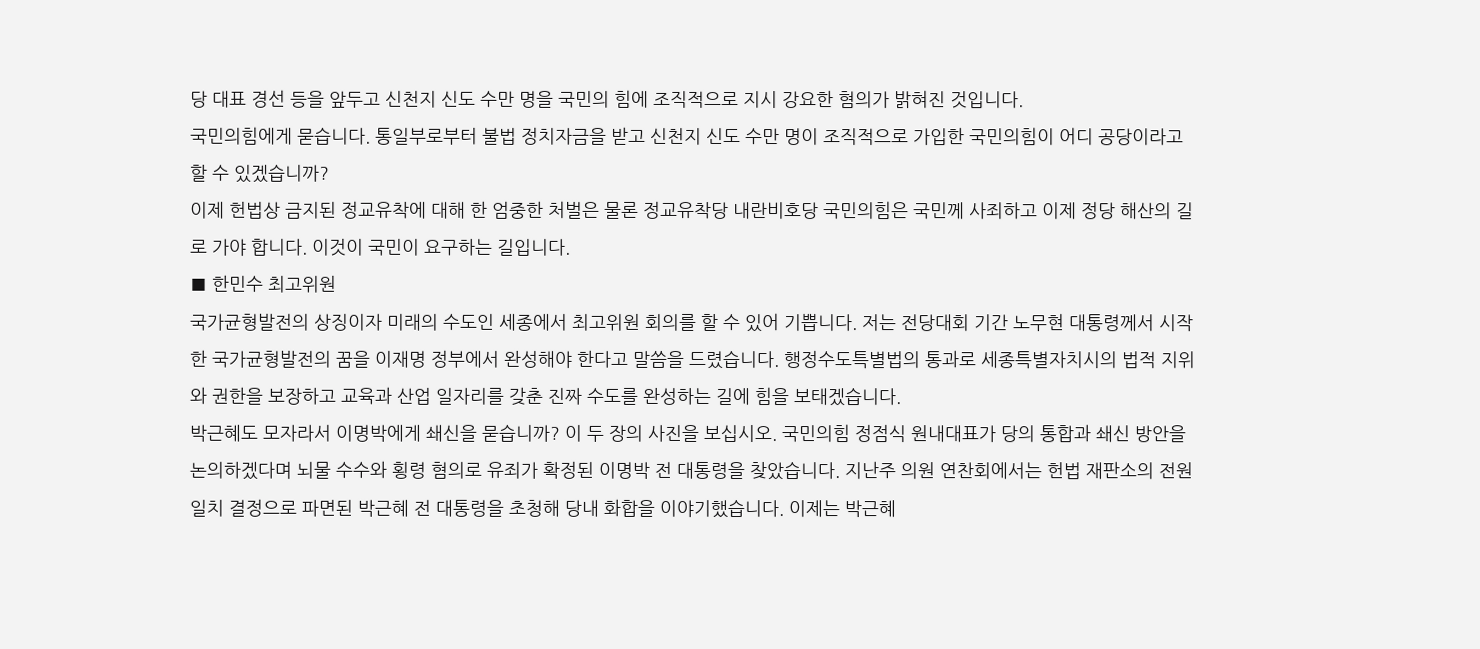당 대표 경선 등을 앞두고 신천지 신도 수만 명을 국민의 힘에 조직적으로 지시 강요한 혐의가 밝혀진 것입니다.
국민의힘에게 묻습니다. 통일부로부터 불법 정치자금을 받고 신천지 신도 수만 명이 조직적으로 가입한 국민의힘이 어디 공당이라고 할 수 있겠습니까?
이제 헌법상 금지된 정교유착에 대해 한 엄중한 처벌은 물론 정교유착당 내란비호당 국민의힘은 국민께 사죄하고 이제 정당 해산의 길로 가야 합니다. 이것이 국민이 요구하는 길입니다.
■ 한민수 최고위원
국가균형발전의 상징이자 미래의 수도인 세종에서 최고위원 회의를 할 수 있어 기쁩니다. 저는 전당대회 기간 노무현 대통령께서 시작한 국가균형발전의 꿈을 이재명 정부에서 완성해야 한다고 말씀을 드렸습니다. 행정수도특별법의 통과로 세종특별자치시의 법적 지위와 권한을 보장하고 교육과 산업 일자리를 갖춘 진짜 수도를 완성하는 길에 힘을 보태겠습니다.
박근혜도 모자라서 이명박에게 쇄신을 묻습니까? 이 두 장의 사진을 보십시오. 국민의힘 정점식 원내대표가 당의 통합과 쇄신 방안을 논의하겠다며 뇌물 수수와 횡령 혐의로 유죄가 확정된 이명박 전 대통령을 찾았습니다. 지난주 의원 연찬회에서는 헌법 재판소의 전원 일치 결정으로 파면된 박근혜 전 대통령을 초청해 당내 화합을 이야기했습니다. 이제는 박근혜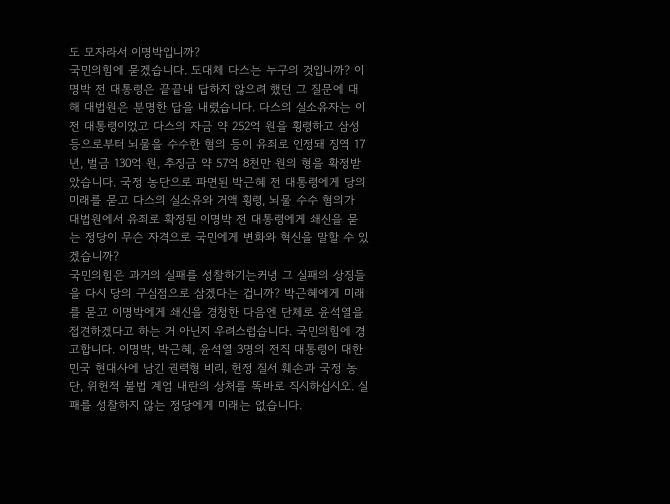도 모자라서 이명박입니까?
국민의힘에 묻겠습니다. 도대체 다스는 누구의 것입니까? 이명박 전 대통령은 끝끝내 답하지 않으려 했던 그 질문에 대해 대법원은 분명한 답을 내렸습니다. 다스의 실소유자는 이 전 대통령이었고 다스의 자금 약 252억 원을 횡령하고 삼성 등으로부터 뇌물을 수수한 혐의 등이 유죄로 인정돼 징역 17년, 벌금 130억 원, 추징금 약 57억 8천만 원의 형을 확정받았습니다. 국정 농단으로 파면된 박근혜 전 대통령에게 당의 미래를 묻고 다스의 실소유와 거액 횡령, 뇌물 수수 혐의가 대법원에서 유죄로 확정된 이명박 전 대통령에게 쇄신을 묻는 정당이 무슨 자격으로 국민에게 변화와 혁신을 말할 수 있겠습니까?
국민의힘은 과거의 실패를 성찰하기는커녕 그 실패의 상징들을 다시 당의 구심점으로 삼겠다는 겁니까? 박근혜에게 미래를 묻고 이명박에게 쇄신을 경청한 다음엔 단체로 윤석열을 접견하겠다고 하는 거 아닌지 우려스럽습니다. 국민의힘에 경고합니다. 이명박, 박근혜, 윤석열 3명의 전직 대통령이 대한민국 현대사에 남긴 권력형 비리, 헌정 질서 훼손과 국정 농단, 위헌적 불법 계엄 내란의 상처를 똑바로 직시하십시오. 실패를 성찰하지 않는 정당에게 미래는 없습니다.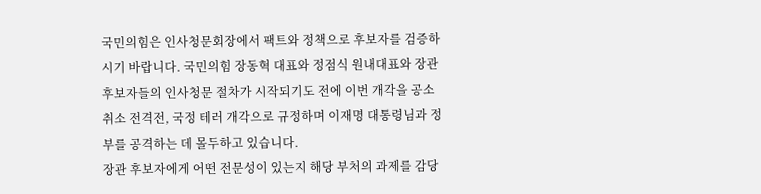국민의힘은 인사청문회장에서 팩트와 정책으로 후보자를 검증하시기 바랍니다. 국민의힘 장동혁 대표와 정점식 원내대표와 장관 후보자들의 인사청문 절차가 시작되기도 전에 이번 개각을 공소 취소 전격전, 국정 테러 개각으로 규정하며 이재명 대통령님과 정부를 공격하는 데 몰두하고 있습니다.
장관 후보자에게 어떤 전문성이 있는지 해당 부처의 과제를 감당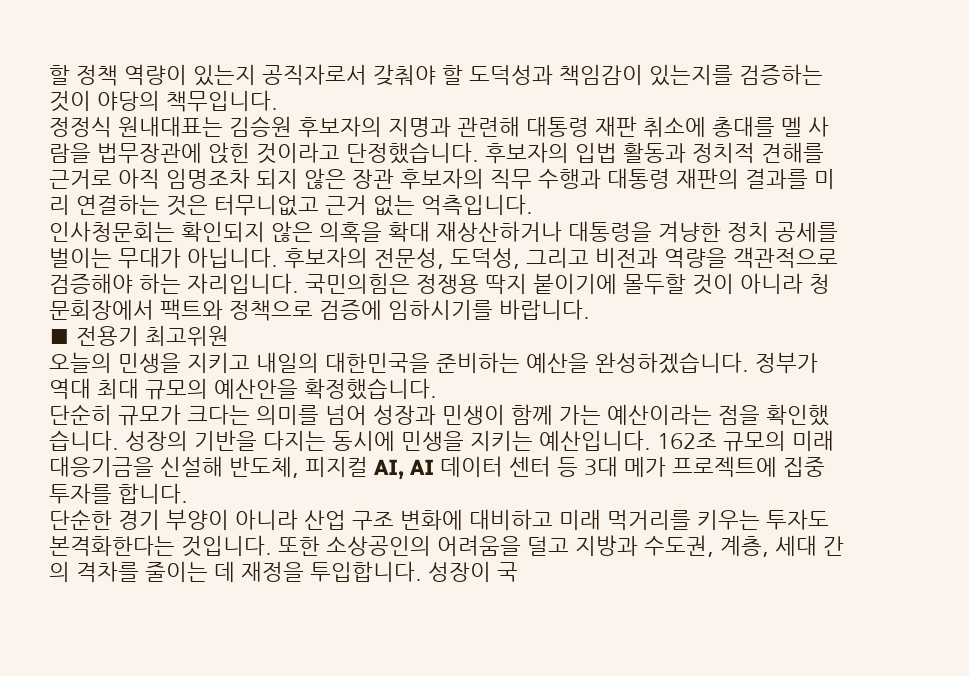할 정책 역량이 있는지 공직자로서 갖춰야 할 도덕성과 책임감이 있는지를 검증하는 것이 야당의 책무입니다.
정정식 원내대표는 김승원 후보자의 지명과 관련해 대통령 재판 취소에 총대를 멜 사람을 법무장관에 앉힌 것이라고 단정했습니다. 후보자의 입법 활동과 정치적 견해를 근거로 아직 임명조차 되지 않은 장관 후보자의 직무 수행과 대통령 재판의 결과를 미리 연결하는 것은 터무니없고 근거 없는 억측입니다.
인사청문회는 확인되지 않은 의혹을 확대 재상산하거나 대통령을 겨냥한 정치 공세를 벌이는 무대가 아닙니다. 후보자의 전문성, 도덕성, 그리고 비전과 역량을 객관적으로 검증해야 하는 자리입니다. 국민의힘은 정쟁용 딱지 붙이기에 몰두할 것이 아니라 청문회장에서 팩트와 정책으로 검증에 임하시기를 바랍니다.
■ 전용기 최고위원
오늘의 민생을 지키고 내일의 대한민국을 준비하는 예산을 완성하겠습니다. 정부가 역대 최대 규모의 예산안을 확정했습니다.
단순히 규모가 크다는 의미를 넘어 성장과 민생이 함께 가는 예산이라는 점을 확인했습니다. 성장의 기반을 다지는 동시에 민생을 지키는 예산입니다. 162조 규모의 미래대응기금을 신설해 반도체, 피지컬 AI, AI 데이터 센터 등 3대 메가 프로젝트에 집중 투자를 합니다.
단순한 경기 부양이 아니라 산업 구조 변화에 대비하고 미래 먹거리를 키우는 투자도 본격화한다는 것입니다. 또한 소상공인의 어려움을 덜고 지방과 수도권, 계층, 세대 간의 격차를 줄이는 데 재정을 투입합니다. 성장이 국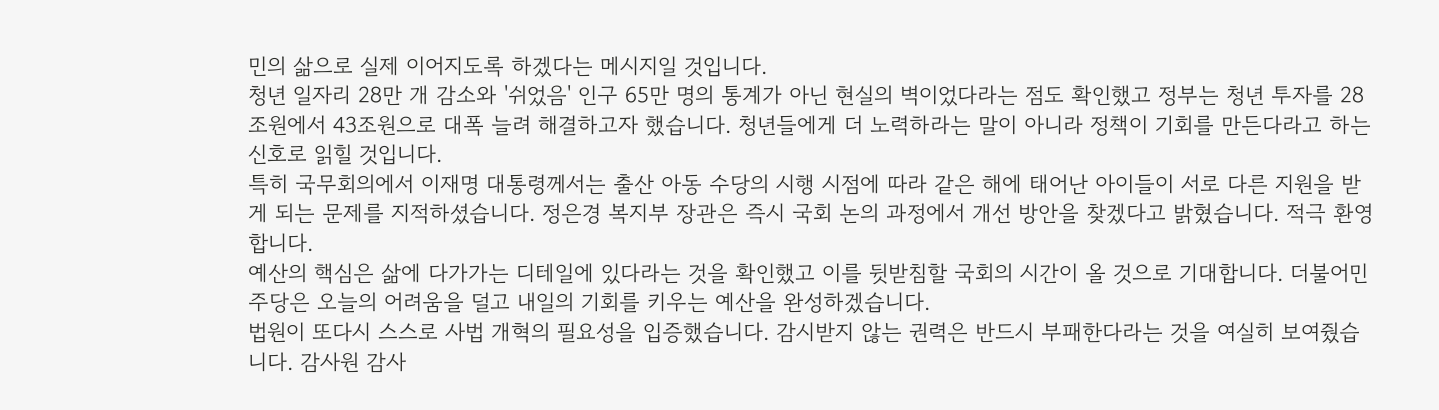민의 삶으로 실제 이어지도록 하겠다는 메시지일 것입니다.
청년 일자리 28만 개 감소와 '쉬었음' 인구 65만 명의 통계가 아닌 현실의 벽이었다라는 점도 확인했고 정부는 청년 투자를 28조원에서 43조원으로 대폭 늘려 해결하고자 했습니다. 청년들에게 더 노력하라는 말이 아니라 정책이 기회를 만든다라고 하는 신호로 읽힐 것입니다.
특히 국무회의에서 이재명 대통령께서는 출산 아동 수당의 시행 시점에 따라 같은 해에 태어난 아이들이 서로 다른 지원을 받게 되는 문제를 지적하셨습니다. 정은경 복지부 장관은 즉시 국회 논의 과정에서 개선 방안을 찾겠다고 밝혔습니다. 적극 환영합니다.
예산의 핵심은 삶에 다가가는 디테일에 있다라는 것을 확인했고 이를 뒷받침할 국회의 시간이 올 것으로 기대합니다. 더불어민주당은 오늘의 어려움을 덜고 내일의 기회를 키우는 예산을 완성하겠습니다.
법원이 또다시 스스로 사법 개혁의 필요성을 입증했습니다. 감시받지 않는 권력은 반드시 부패한다라는 것을 여실히 보여줬습니다. 감사원 감사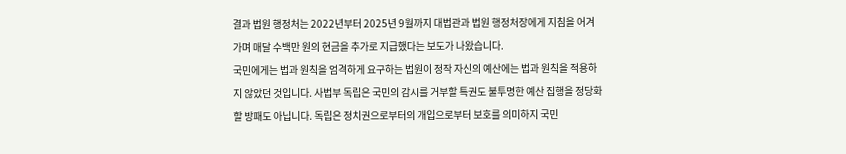결과 법원 행정처는 2022년부터 2025년 9월까지 대법관과 법원 행정처장에게 지침을 어겨가며 매달 수백만 원의 현금을 추가로 지급했다는 보도가 나왔습니다.
국민에게는 법과 원칙을 엄격하게 요구하는 법원이 정작 자신의 예산에는 법과 원칙을 적용하지 않았던 것입니다. 사법부 독립은 국민의 감시를 거부할 특권도 불투명한 예산 집행을 정당화할 방패도 아닙니다. 독립은 정치권으로부터의 개입으로부터 보호를 의미하지 국민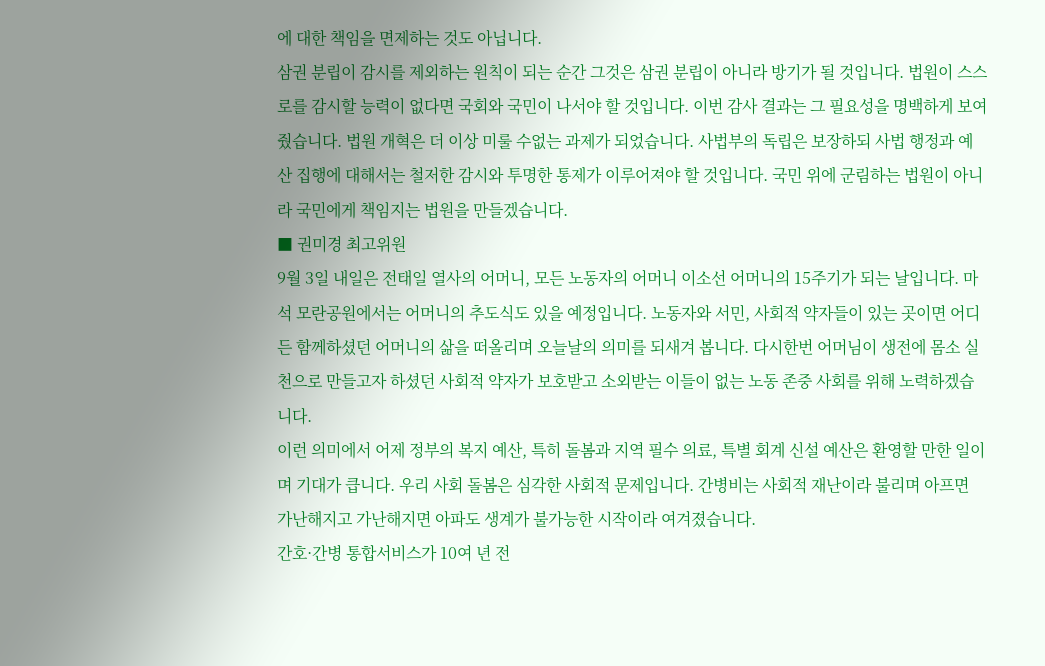에 대한 책임을 면제하는 것도 아닙니다.
삼권 분립이 감시를 제외하는 원칙이 되는 순간 그것은 삼권 분립이 아니라 방기가 될 것입니다. 법원이 스스로를 감시할 능력이 없다면 국회와 국민이 나서야 할 것입니다. 이번 감사 결과는 그 필요성을 명백하게 보여줬습니다. 법원 개혁은 더 이상 미룰 수없는 과제가 되었습니다. 사법부의 독립은 보장하되 사법 행정과 예산 집행에 대해서는 철저한 감시와 투명한 통제가 이루어져야 할 것입니다. 국민 위에 군림하는 법원이 아니라 국민에게 책임지는 법원을 만들겠습니다.
■ 권미경 최고위원
9월 3일 내일은 전태일 열사의 어머니, 모든 노동자의 어머니 이소선 어머니의 15주기가 되는 날입니다. 마석 모란공원에서는 어머니의 추도식도 있을 예정입니다. 노동자와 서민, 사회적 약자들이 있는 곳이면 어디든 함께하셨던 어머니의 삶을 떠올리며 오늘날의 의미를 되새겨 봅니다. 다시한번 어머님이 생전에 몸소 실천으로 만들고자 하셨던 사회적 약자가 보호받고 소외받는 이들이 없는 노동 존중 사회를 위해 노력하겠습니다.
이런 의미에서 어제 정부의 복지 예산, 특히 돌봄과 지역 필수 의료, 특별 회계 신설 예산은 환영할 만한 일이며 기대가 큽니다. 우리 사회 돌봄은 심각한 사회적 문제입니다. 간병비는 사회적 재난이라 불리며 아프면 가난해지고 가난해지면 아파도 생계가 불가능한 시작이라 여겨졌습니다.
간호·간병 통합서비스가 10여 년 전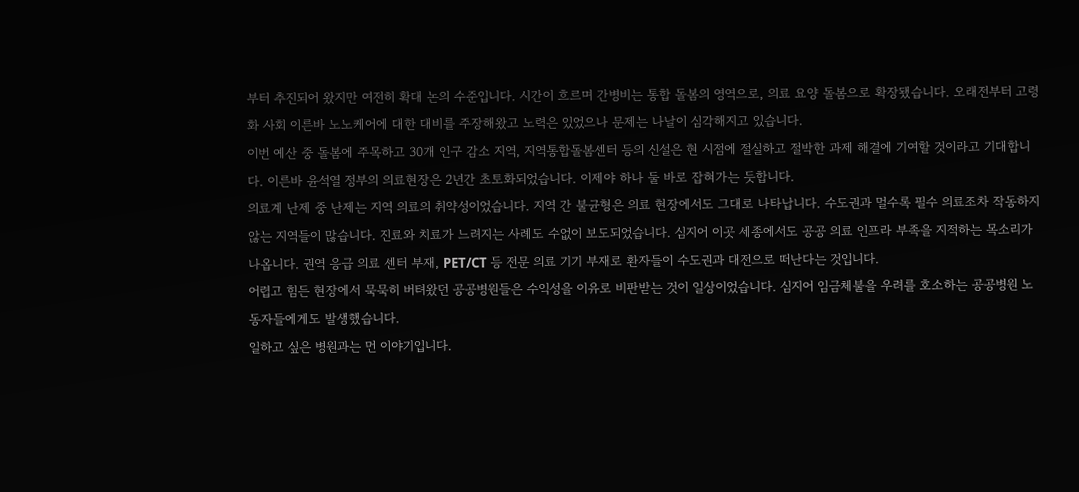부터 추진되어 왔지만 여전히 확대 논의 수준입니다. 시간이 흐르며 간병비는 통합 돌봄의 영역으로, 의료 요양 돌봄으로 확장됐습니다. 오래전부터 고령화 사회 이른바 노노케어에 대한 대비를 주장해왔고 노력은 있었으나 문제는 나날이 심각해지고 있습니다.
이번 예산 중 돌봄에 주목하고 30개 인구 감소 지역, 지역통합돌봄센터 등의 신설은 현 시점에 절실하고 절박한 과제 해결에 기여할 것이라고 기대합니다. 이른바 윤석열 정부의 의료현장은 2년간 초토화되었습니다. 이제야 하나 둘 바로 잡혀가는 듯합니다.
의료계 난제 중 난제는 지역 의료의 취약성이었습니다. 지역 간 불균형은 의료 현장에서도 그대로 나타납니다. 수도권과 멀수록 필수 의료조차 작동하지 않는 지역들이 많습니다. 진료와 치료가 느려지는 사례도 수없이 보도되었습니다. 심지어 이곳 세종에서도 공공 의료 인프라 부족을 지적하는 목소리가 나옵니다. 권역 응급 의료 센터 부재, PET/CT 등 전문 의료 기기 부재로 환자들이 수도권과 대전으로 떠난다는 것입니다.
어렵고 힘든 현장에서 묵묵히 버텨왔던 공공병원들은 수익성을 이유로 비판받는 것이 일상이었습니다. 심지어 임금체불을 우려를 호소하는 공공병원 노동자들에게도 발생했습니다.
일하고 싶은 병원과는 먼 이야기입니다.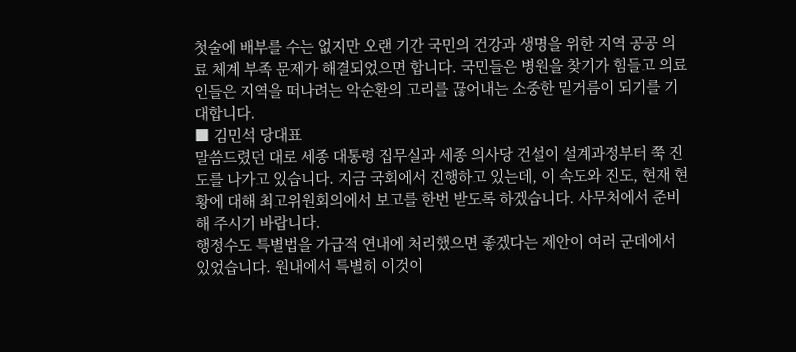첫술에 배부를 수는 없지만 오랜 기간 국민의 건강과 생명을 위한 지역 공공 의료 체계 부족 문제가 해결되었으면 합니다. 국민들은 병원을 찾기가 힘들고 의료인들은 지역을 떠나려는 악순환의 고리를 끊어내는 소중한 밑거름이 되기를 기대합니다.
■ 김민석 당대표
말씀드렸던 대로 세종 대통령 집무실과 세종 의사당 건설이 설계과정부터 쭉 진도를 나가고 있습니다. 지금 국회에서 진행하고 있는데, 이 속도와 진도, 현재 현황에 대해 최고위원회의에서 보고를 한번 받도록 하겠습니다. 사무처에서 준비해 주시기 바랍니다.
행정수도 특별법을 가급적 연내에 처리했으면 좋겠다는 제안이 여러 군데에서 있었습니다. 원내에서 특별히 이것이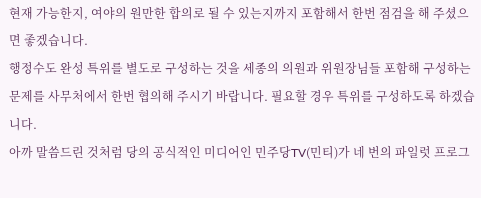현재 가능한지, 여야의 원만한 합의로 될 수 있는지까지 포함해서 한번 점검을 해 주셨으면 좋겠습니다.
행정수도 완성 특위를 별도로 구성하는 것을 세종의 의원과 위원장님들 포함해 구성하는 문제를 사무처에서 한번 협의해 주시기 바랍니다. 필요할 경우 특위를 구성하도록 하겠습니다.
아까 말씀드린 것처럼 당의 공식적인 미디어인 민주당TV(민티)가 네 번의 파일럿 프로그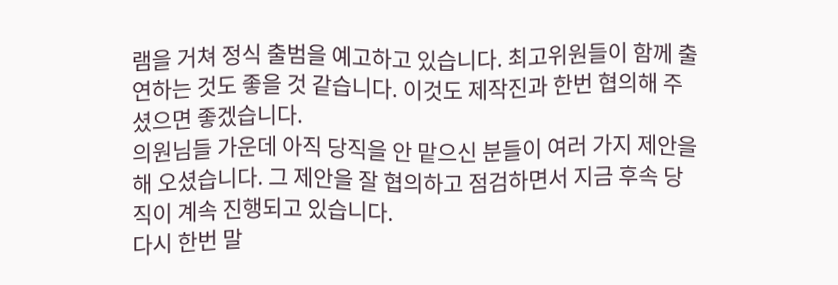램을 거쳐 정식 출범을 예고하고 있습니다. 최고위원들이 함께 출연하는 것도 좋을 것 같습니다. 이것도 제작진과 한번 협의해 주셨으면 좋겠습니다.
의원님들 가운데 아직 당직을 안 맡으신 분들이 여러 가지 제안을 해 오셨습니다. 그 제안을 잘 협의하고 점검하면서 지금 후속 당직이 계속 진행되고 있습니다.
다시 한번 말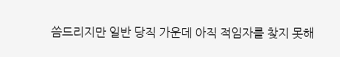씀드리지만 일반 당직 가운데 아직 적임자를 찾지 못해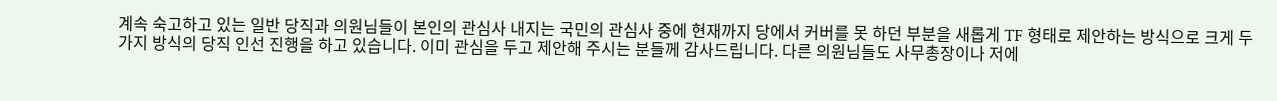계속 숙고하고 있는 일반 당직과 의원님들이 본인의 관심사 내지는 국민의 관심사 중에 현재까지 당에서 커버를 못 하던 부분을 새롭게 TF 형태로 제안하는 방식으로 크게 두 가지 방식의 당직 인선 진행을 하고 있습니다. 이미 관심을 두고 제안해 주시는 분들께 감사드립니다. 다른 의원님들도 사무총장이나 저에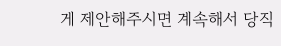게 제안해주시면 계속해서 당직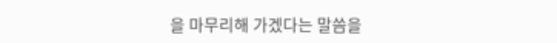을 마무리해 가겠다는 말씀을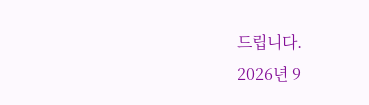드립니다.
2026년 9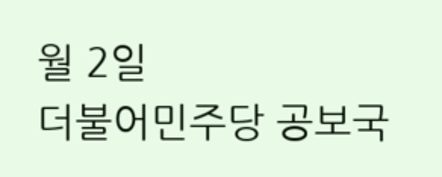월 2일
더불어민주당 공보국